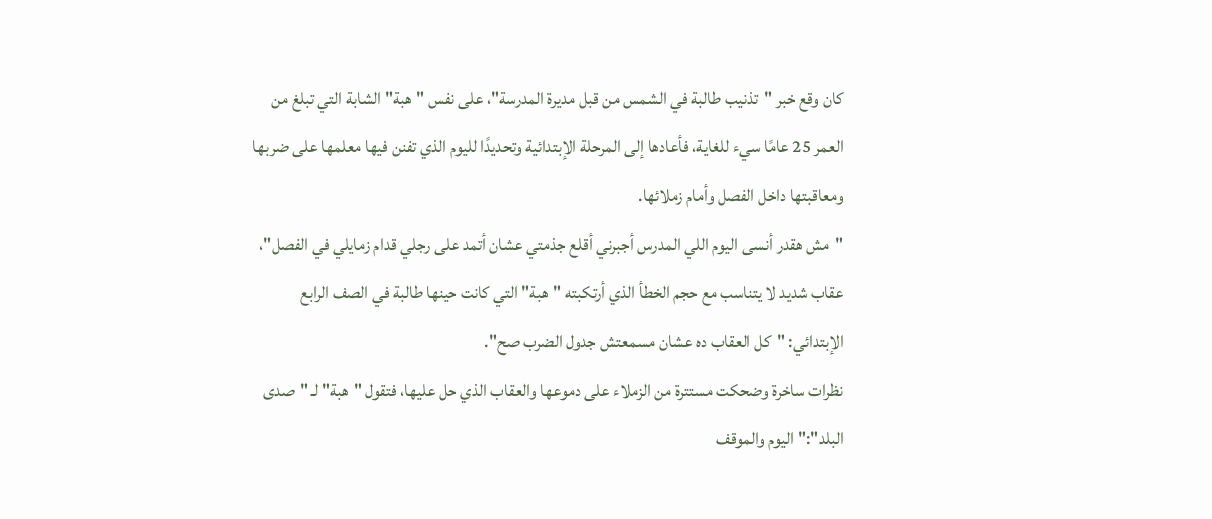كان وقع خبر "تذنيب طالبة في الشمس من قبل مديرة المدرسة"، على نفس "هبة" الشابة التي تبلغ من العمر 25 عامًا سيء للغاية، فأعادها إلى المرحلة الإبتدائية وتحديدًا لليوم الذي تفنن فيها معلمها على ضربها ومعاقبتها داخل الفصل وأمام زملائها.
"مش هقدر أنسى اليوم اللي المدرس أجبرني أقلع جذمتي عشان أتمد على رجلي قدام زمايلي في الفصل"، عقاب شديد لا يتناسب مع حجم الخطأ الذي أرتكبته "هبة" التي كانت حينها طالبة في الصف الرابع الإبتدائي: "كل العقاب ده عشان مسمعتش جدول الضرب صح".
نظرات ساخرة وضحكت مستترة من الزملاء على دموعها والعقاب الذي حل عليها، فتقول "هبة" لـ "صدى البلد":" اليوم والموقف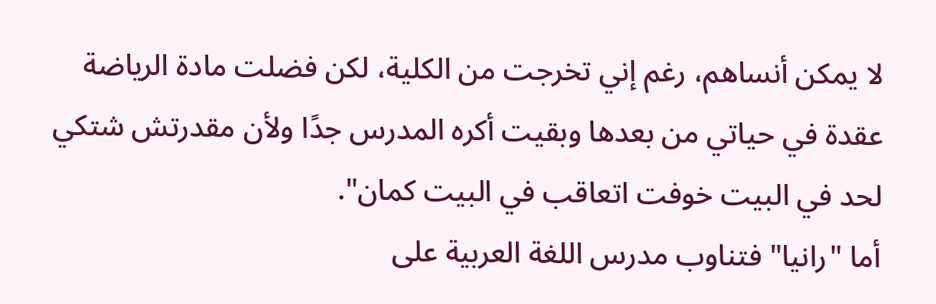لا يمكن أنساهم، رغم إني تخرجت من الكلية، لكن فضلت مادة الرياضة عقدة في حياتي من بعدها وبقيت أكره المدرس جدًا ولأن مقدرتش شتكي لحد في البيت خوفت اتعاقب في البيت كمان".
أما "رانيا" فتناوب مدرس اللغة العربية على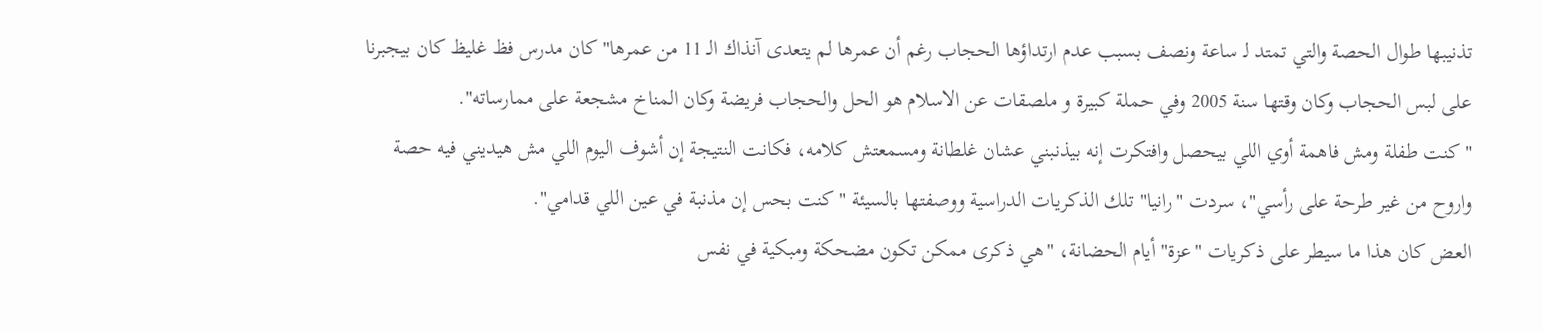تذنيبها طوال الحصة والتي تمتد لـ ساعة ونصف بسبب عدم ارتداؤها الحجاب رغم أن عمرها لم يتعدى آنذاك الـ 11 من عمرها" كان مدرس فظ غليظ كان بيجبرنا على لبس الحجاب وكان وقتها سنة 2005 وفي حملة كبيرة و ملصقات عن الاسلام هو الحل والحجاب فريضة وكان المناخ مشجعة على ممارساته".
"كنت طفلة ومش فاهمة أوي اللي بيحصل وافتكرت إنه بيذنبني عشان غلطانة ومسمعتش كلامه، فكانت النتيجة إن أشوف اليوم اللي مش هيديني فيه حصة واروح من غير طرحة على رأسي"، سردت "رانيا" تلك الذكريات الدراسية ووصفتها بالسيئة "كنت بحس إن مذنبة في عين اللي قدامي".
العض كان هذا ما سيطر على ذكريات "عزة" أيام الحضانة، "هي ذكرى ممكن تكون مضحكة ومبكية في نفس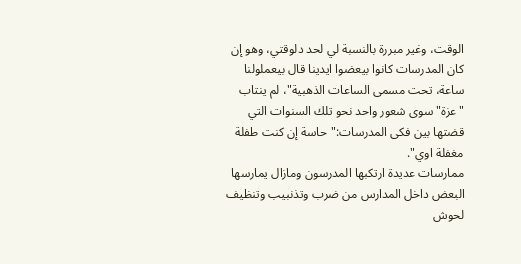الوقت، وغير مبررة بالنسبة لي لحد دلوقتي، وهو إن كان المدرسات كانوا بيعضوا ايدينا قال بيعملولنا ساعة، تحت مسمى الساعات الذهبية"، لم ينتاب "عزة" سوى شعور واحد نحو تلك السنوات التي قضتها بين فكى المدرسات:"حاسة إن كنت طفلة مغفلة اوي".
ممارسات عديدة ارتكبها المدرسون ومازال يمارسها البعض داخل المدارس من ضرب وتذنبيب وتنظيف لحوش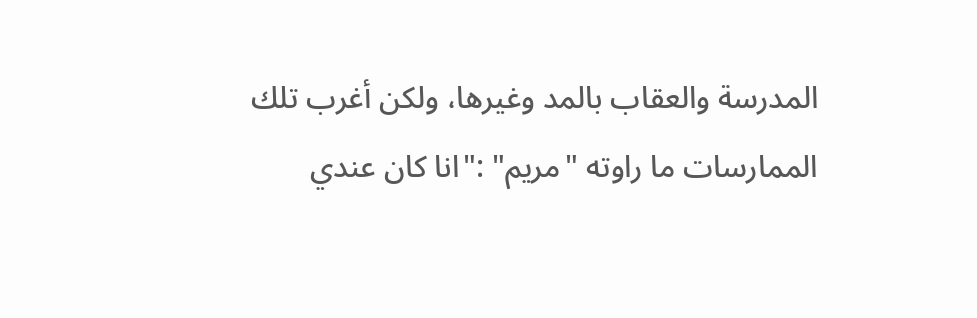المدرسة والعقاب بالمد وغيرها، ولكن أغرب تلك الممارسات ما راوته "مريم" :"انا كان عندي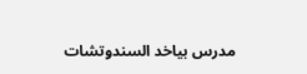مدرس بياخد السندوتشات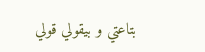بتاعتي و بيقولي قولي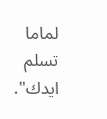لماما تسلم ايدك".